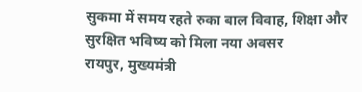सुकमा में समय रहते रुका बाल विवाह, शिक्षा और सुरक्षित भविष्य को मिला नया अवसर
रायपुर, मुख्यमंत्री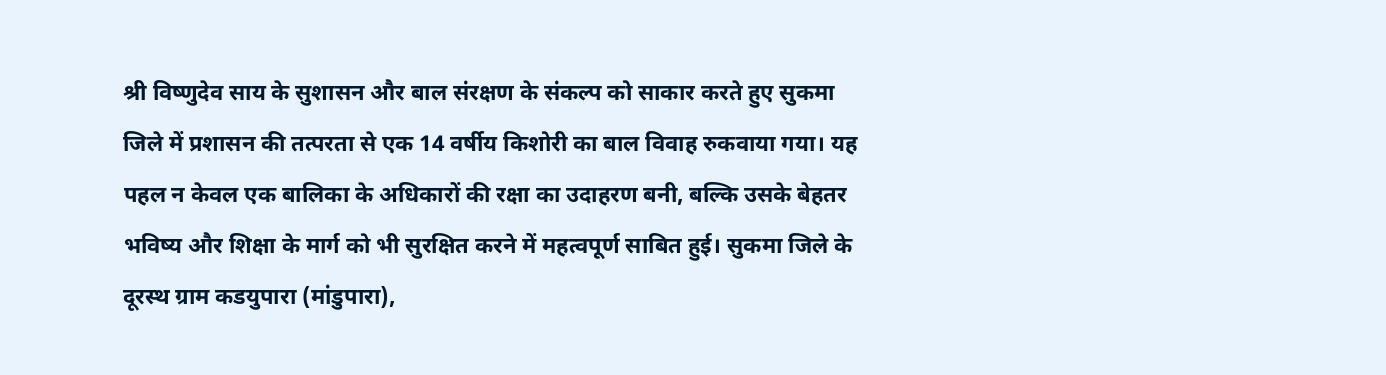श्री विष्णुदेव साय के सुशासन और बाल संरक्षण के संकल्प को साकार करते हुए सुकमा जिले में प्रशासन की तत्परता से एक 14 वर्षीय किशोरी का बाल विवाह रुकवाया गया। यह पहल न केवल एक बालिका के अधिकारों की रक्षा का उदाहरण बनी, बल्कि उसके बेहतर भविष्य और शिक्षा के मार्ग को भी सुरक्षित करने में महत्वपूर्ण साबित हुई। सुकमा जिले के दूरस्थ ग्राम कडयुपारा (मांडुपारा),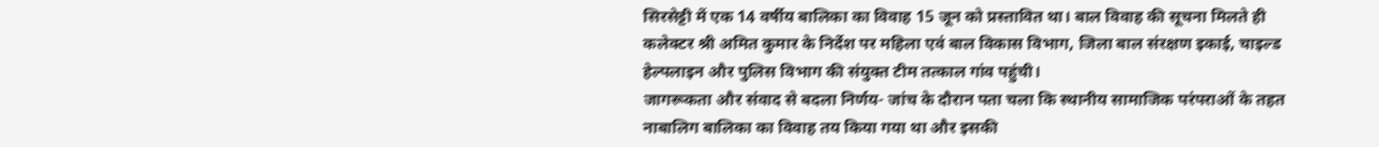सिरसेट्टी में एक 14 वर्षीय बालिका का विवाह 15 जून को प्रस्तावित था। बाल विवाह की सूचना मिलते ही कलेक्टर श्री अमित कुमार के निर्देश पर महिला एवं बाल विकास विभाग, जिला बाल संरक्षण इकाई, चाइल्ड हेल्पलाइन और पुलिस विभाग की संयुक्त टीम तत्काल गांव पहुंची।
जागरूकता और संवाद से बदला निर्णय- जांच के दौरान पता चला कि स्थानीय सामाजिक परंपराओं के तहत नाबालिग बालिका का विवाह तय किया गया था और इसकी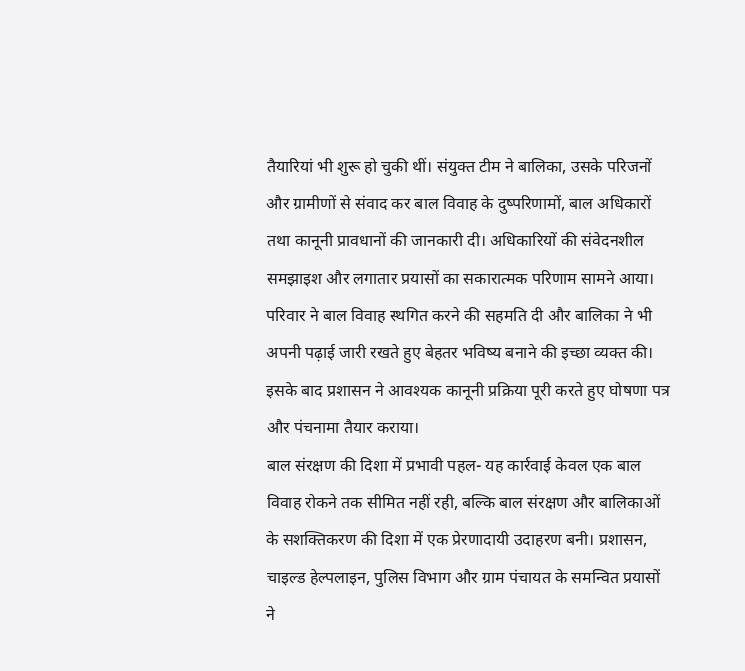तैयारियां भी शुरू हो चुकी थीं। संयुक्त टीम ने बालिका, उसके परिजनों और ग्रामीणों से संवाद कर बाल विवाह के दुष्परिणामों, बाल अधिकारों तथा कानूनी प्रावधानों की जानकारी दी। अधिकारियों की संवेदनशील समझाइश और लगातार प्रयासों का सकारात्मक परिणाम सामने आया। परिवार ने बाल विवाह स्थगित करने की सहमति दी और बालिका ने भी अपनी पढ़ाई जारी रखते हुए बेहतर भविष्य बनाने की इच्छा व्यक्त की। इसके बाद प्रशासन ने आवश्यक कानूनी प्रक्रिया पूरी करते हुए घोषणा पत्र और पंचनामा तैयार कराया।
बाल संरक्षण की दिशा में प्रभावी पहल- यह कार्रवाई केवल एक बाल विवाह रोकने तक सीमित नहीं रही, बल्कि बाल संरक्षण और बालिकाओं के सशक्तिकरण की दिशा में एक प्रेरणादायी उदाहरण बनी। प्रशासन, चाइल्ड हेल्पलाइन, पुलिस विभाग और ग्राम पंचायत के समन्वित प्रयासों ने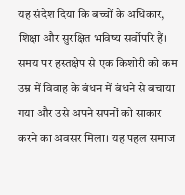यह संदेश दिया कि बच्चों के अधिकार, शिक्षा और सुरक्षित भविष्य सर्वोपरि हैं। समय पर हस्तक्षेप से एक किशोरी को कम उम्र में विवाह के बंधन में बंधने से बचाया गया और उसे अपने सपनों को साकार करने का अवसर मिला। यह पहल समाज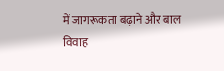में जागरूकता बढ़ाने और बाल विवाह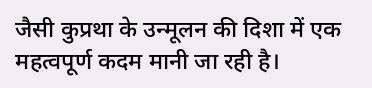जैसी कुप्रथा के उन्मूलन की दिशा में एक महत्वपूर्ण कदम मानी जा रही है।